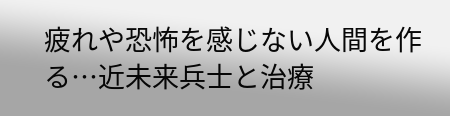疲れや恐怖を感じない人間を作る…近未来兵士と治療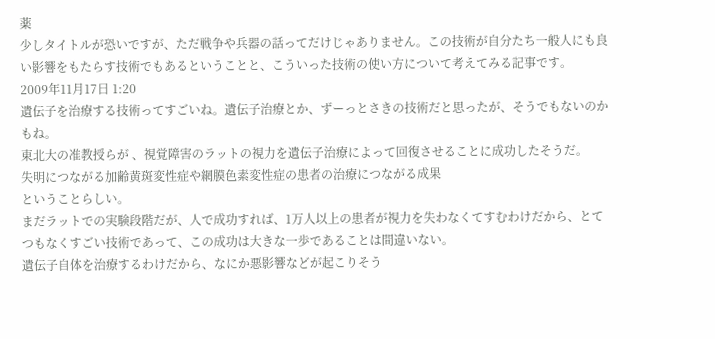薬
少しタイトルが恐いですが、ただ戦争や兵器の話ってだけじゃありません。この技術が自分たち一般人にも良い影響をもたらす技術でもあるということと、こういった技術の使い方について考えてみる記事です。
2009年11月17日 1:20
遺伝子を治療する技術ってすごいね。遺伝子治療とか、ずーっとさきの技術だと思ったが、そうでもないのかもね。
東北大の准教授らが 、視覚障害のラットの視力を遺伝子治療によって回復させることに成功したそうだ。
失明につながる加齢黄斑変性症や網膜色素変性症の患者の治療につながる成果
ということらしい。
まだラットでの実験段階だが、人で成功すれば、1万人以上の患者が視力を失わなくてすむわけだから、とてつもなくすごい技術であって、この成功は大きな一歩であることは間違いない。
遺伝子自体を治療するわけだから、なにか悪影響などが起こりそう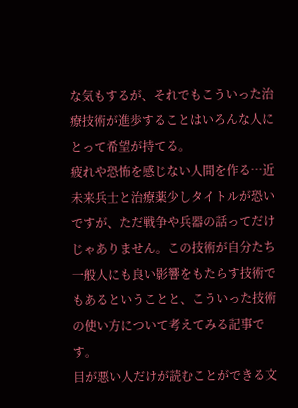な気もするが、それでもこういった治療技術が進歩することはいろんな人にとって希望が持てる。
疲れや恐怖を感じない人間を作る…近未来兵士と治療薬少しタイトルが恐いですが、ただ戦争や兵器の話ってだけじゃありません。この技術が自分たち一般人にも良い影響をもたらす技術でもあるということと、こういった技術の使い方について考えてみる記事です。
目が悪い人だけが読むことができる文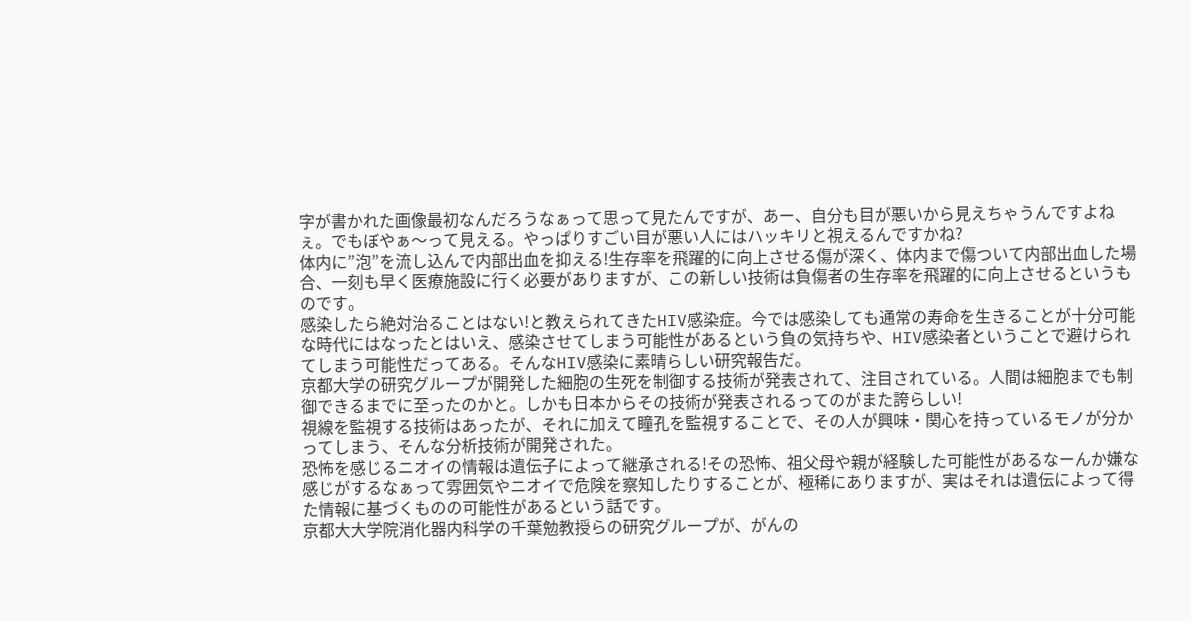字が書かれた画像最初なんだろうなぁって思って見たんですが、あー、自分も目が悪いから見えちゃうんですよねぇ。でもぼやぁ〜って見える。やっぱりすごい目が悪い人にはハッキリと視えるんですかね?
体内に”泡”を流し込んで内部出血を抑える!生存率を飛躍的に向上させる傷が深く、体内まで傷ついて内部出血した場合、一刻も早く医療施設に行く必要がありますが、この新しい技術は負傷者の生存率を飛躍的に向上させるというものです。
感染したら絶対治ることはない!と教えられてきたHIV感染症。今では感染しても通常の寿命を生きることが十分可能な時代にはなったとはいえ、感染させてしまう可能性があるという負の気持ちや、HIV感染者ということで避けられてしまう可能性だってある。そんなHIV感染に素晴らしい研究報告だ。
京都大学の研究グループが開発した細胞の生死を制御する技術が発表されて、注目されている。人間は細胞までも制御できるまでに至ったのかと。しかも日本からその技術が発表されるってのがまた誇らしい!
視線を監視する技術はあったが、それに加えて瞳孔を監視することで、その人が興味・関心を持っているモノが分かってしまう、そんな分析技術が開発された。
恐怖を感じるニオイの情報は遺伝子によって継承される!その恐怖、祖父母や親が経験した可能性があるなーんか嫌な感じがするなぁって雰囲気やニオイで危険を察知したりすることが、極稀にありますが、実はそれは遺伝によって得た情報に基づくものの可能性があるという話です。
京都大大学院消化器内科学の千葉勉教授らの研究グループが、がんの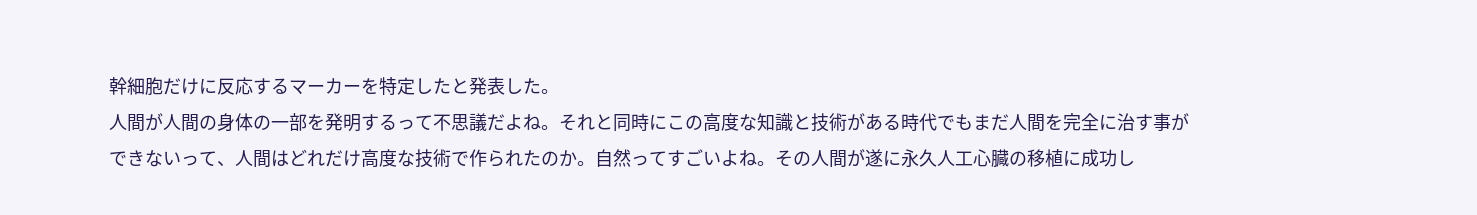幹細胞だけに反応するマーカーを特定したと発表した。
人間が人間の身体の一部を発明するって不思議だよね。それと同時にこの高度な知識と技術がある時代でもまだ人間を完全に治す事ができないって、人間はどれだけ高度な技術で作られたのか。自然ってすごいよね。その人間が遂に永久人工心臓の移植に成功し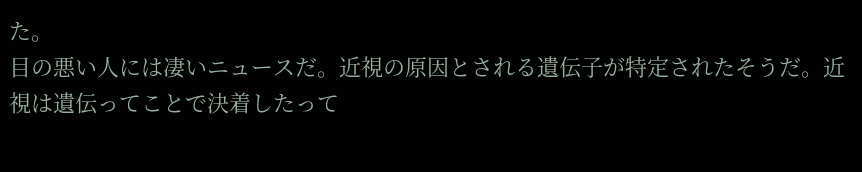た。
目の悪い人には凄いニュースだ。近視の原因とされる遺伝子が特定されたそうだ。近視は遺伝ってことで決着したって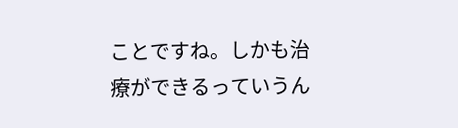ことですね。しかも治療ができるっていうん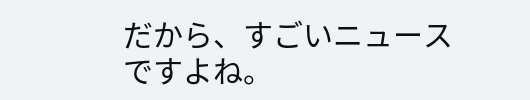だから、すごいニュースですよね。